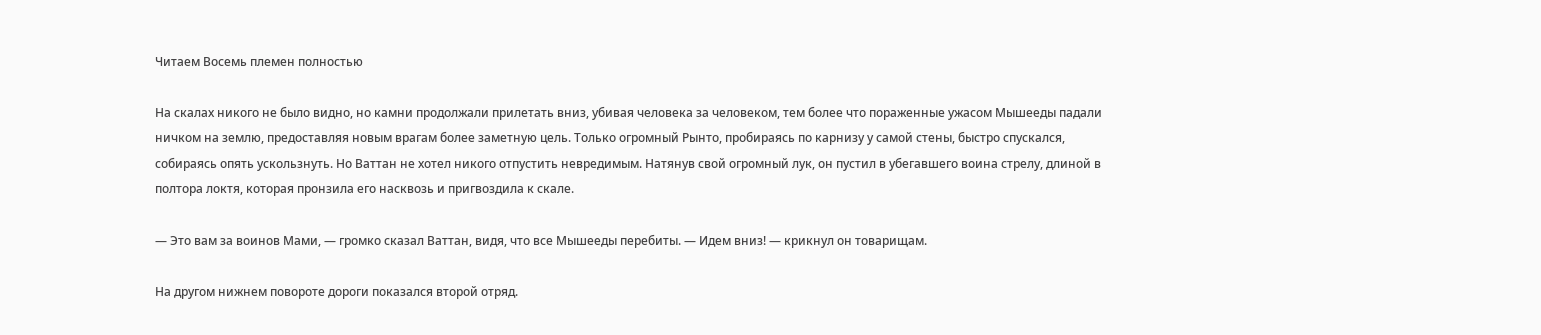Читаем Восемь племен полностью

На скалах никого не было видно, но камни продолжали прилетать вниз, убивая человека за человеком, тем более что пораженные ужасом Мышееды падали ничком на землю, предоставляя новым врагам более заметную цель. Только огромный Рынто, пробираясь по карнизу у самой стены, быстро спускался, собираясь опять ускользнуть. Но Ваттан не хотел никого отпустить невредимым. Натянув свой огромный лук, он пустил в убегавшего воина стрелу, длиной в полтора локтя, которая пронзила его насквозь и пригвоздила к скале.

— Это вам за воинов Мами, — громко сказал Ваттан, видя, что все Мышееды перебиты. — Идем вниз! — крикнул он товарищам.

На другом нижнем повороте дороги показался второй отряд.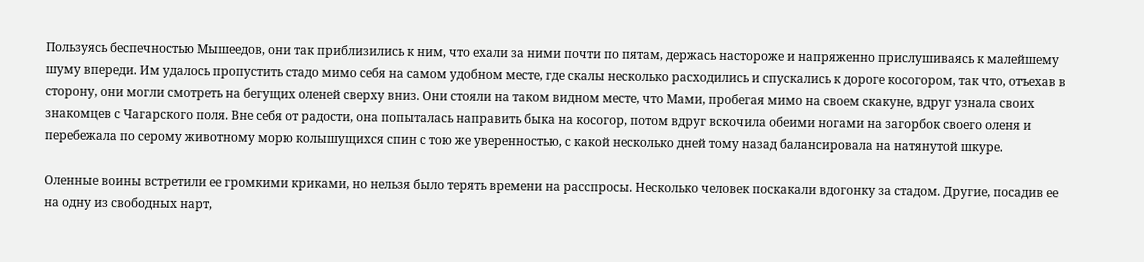Пользуясь беспечностью Мышеедов, они так приблизились к ним, что ехали за ними почти по пятам, держась настороже и напряженно прислушиваясь к малейшему шуму впереди. Им удалось пропустить стадо мимо себя на самом удобном месте, где скалы несколько расходились и спускались к дороге косогором, так что, отъехав в сторону, они могли смотреть на бегущих оленей сверху вниз. Они стояли на таком видном месте, что Мами, пробегая мимо на своем скакуне, вдруг узнала своих знакомцев с Чагарского поля. Вне себя от радости, она попыталась направить быка на косогор, потом вдруг вскочила обеими ногами на загорбок своего оленя и перебежала по серому животному морю колышущихся спин с тою же уверенностью, с какой несколько дней тому назад балансировала на натянутой шкуре.

Оленные воины встретили ее громкими криками, но нельзя было терять времени на расспросы. Несколько человек поскакали вдогонку за стадом. Другие, посадив ее на одну из свободных нарт,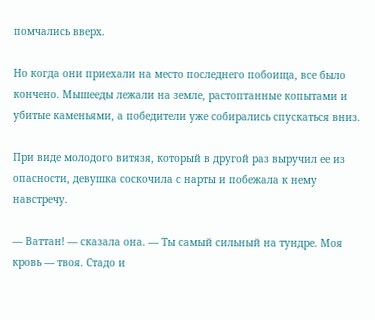помчались вверх.

Но когда они приехали на место последнего побоища, все было кончено. Мышееды лежали на земле, растоптанные копытами и убитые каменьями, а победители уже собирались спускаться вниз.

При виде молодого витязя, который в другой раз выручил ее из опасности, девушка соскочила с нарты и побежала к нему навстречу.

— Ваттан! — сказала она. — Ты самый сильный на тундре. Моя кровь — твоя. Стадо и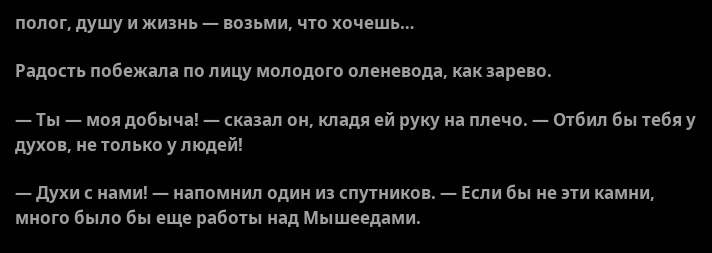полог, душу и жизнь — возьми, что хочешь…

Радость побежала по лицу молодого оленевода, как зарево.

— Ты — моя добыча! — сказал он, кладя ей руку на плечо. — Отбил бы тебя у духов, не только у людей!

— Духи с нами! — напомнил один из спутников. — Если бы не эти камни, много было бы еще работы над Мышеедами.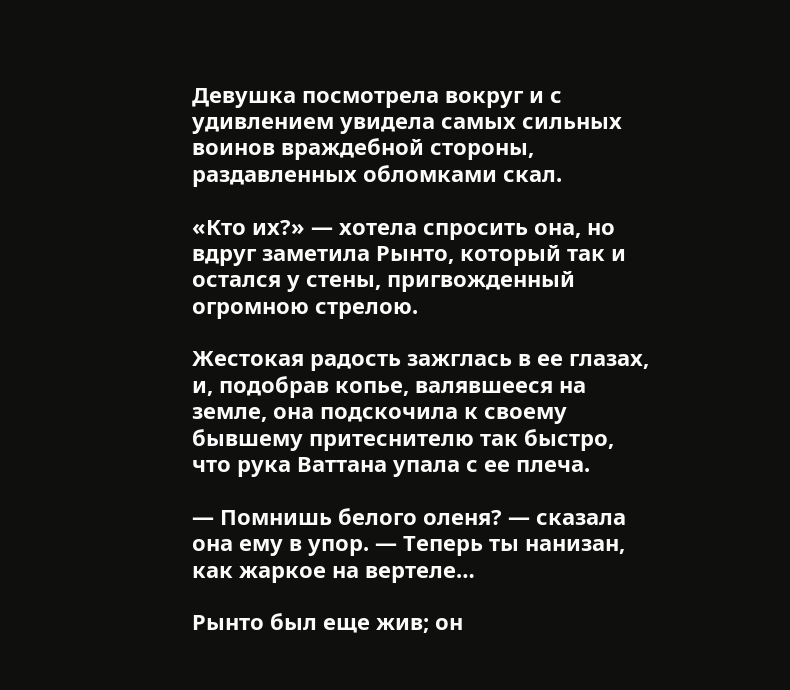Девушка посмотрела вокруг и с удивлением увидела самых сильных воинов враждебной стороны, раздавленных обломками скал.

«Кто их?» — хотела спросить она, но вдруг заметила Рынто, который так и остался у стены, пригвожденный огромною стрелою.

Жестокая радость зажглась в ее глазах, и, подобрав копье, валявшееся на земле, она подскочила к своему бывшему притеснителю так быстро, что рука Ваттана упала с ее плеча.

— Помнишь белого оленя? — сказала она ему в упор. — Теперь ты нанизан, как жаркое на вертеле…

Рынто был еще жив; он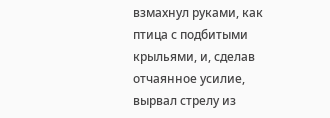взмахнул руками, как птица с подбитыми крыльями, и, сделав отчаянное усилие, вырвал стрелу из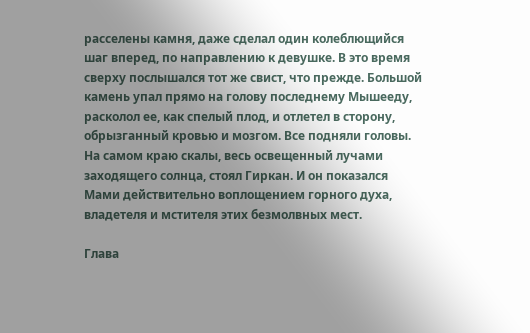расселены камня, даже сделал один колеблющийся шаг вперед, по направлению к девушке. В это время сверху послышался тот же свист, что прежде. Большой камень упал прямо на голову последнему Мышееду, расколол ее, как спелый плод, и отлетел в сторону, обрызганный кровью и мозгом. Все подняли головы. На самом краю скалы, весь освещенный лучами заходящего солнца, стоял Гиркан. И он показался Мами действительно воплощением горного духа, владетеля и мстителя этих безмолвных мест.

Глава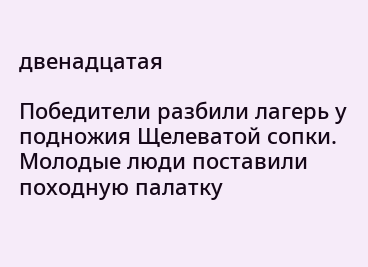двенадцатая

Победители разбили лагерь у подножия Щелеватой сопки. Молодые люди поставили походную палатку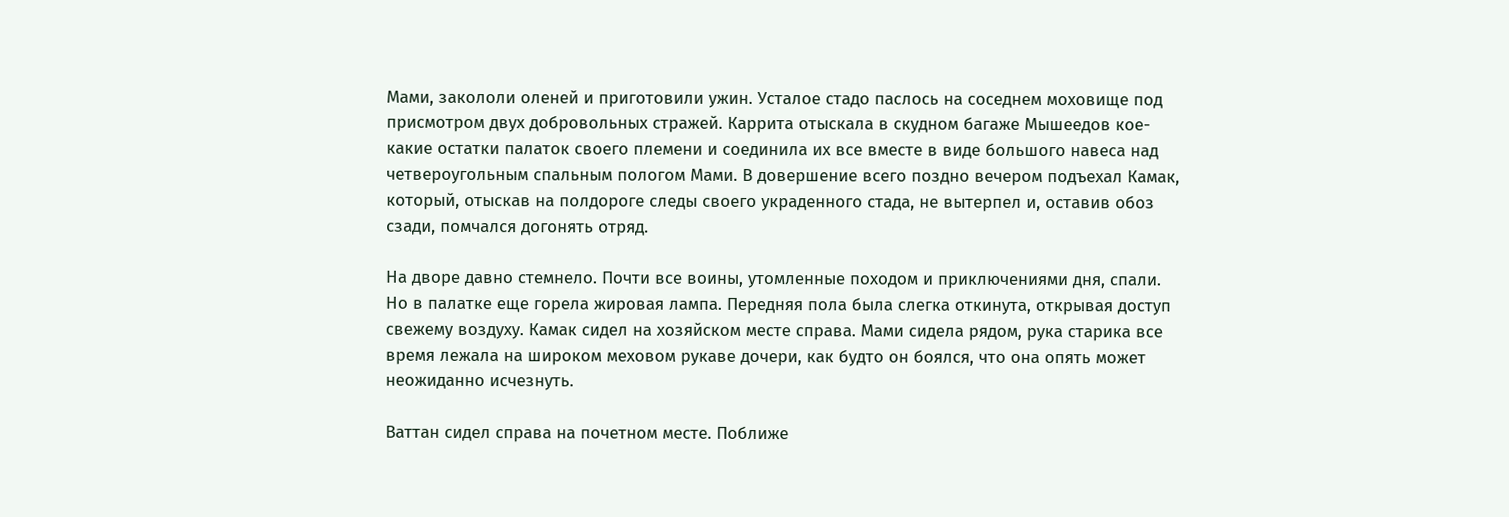Мами, закололи оленей и приготовили ужин. Усталое стадо паслось на соседнем моховище под присмотром двух добровольных стражей. Каррита отыскала в скудном багаже Мышеедов кое-какие остатки палаток своего племени и соединила их все вместе в виде большого навеса над четвероугольным спальным пологом Мами. В довершение всего поздно вечером подъехал Камак, который, отыскав на полдороге следы своего украденного стада, не вытерпел и, оставив обоз сзади, помчался догонять отряд.

На дворе давно стемнело. Почти все воины, утомленные походом и приключениями дня, спали. Но в палатке еще горела жировая лампа. Передняя пола была слегка откинута, открывая доступ свежему воздуху. Камак сидел на хозяйском месте справа. Мами сидела рядом, рука старика все время лежала на широком меховом рукаве дочери, как будто он боялся, что она опять может неожиданно исчезнуть.

Ваттан сидел справа на почетном месте. Поближе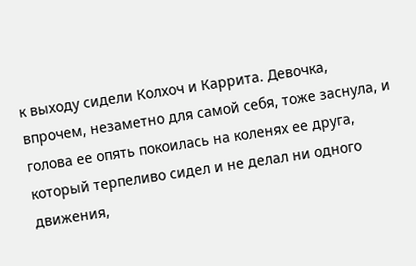к выходу сидели Колхоч и Каррита. Девочка, впрочем, незаметно для самой себя, тоже заснула, и голова ее опять покоилась на коленях ее друга, который терпеливо сидел и не делал ни одного движения,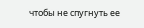чтобы не спугнуть ее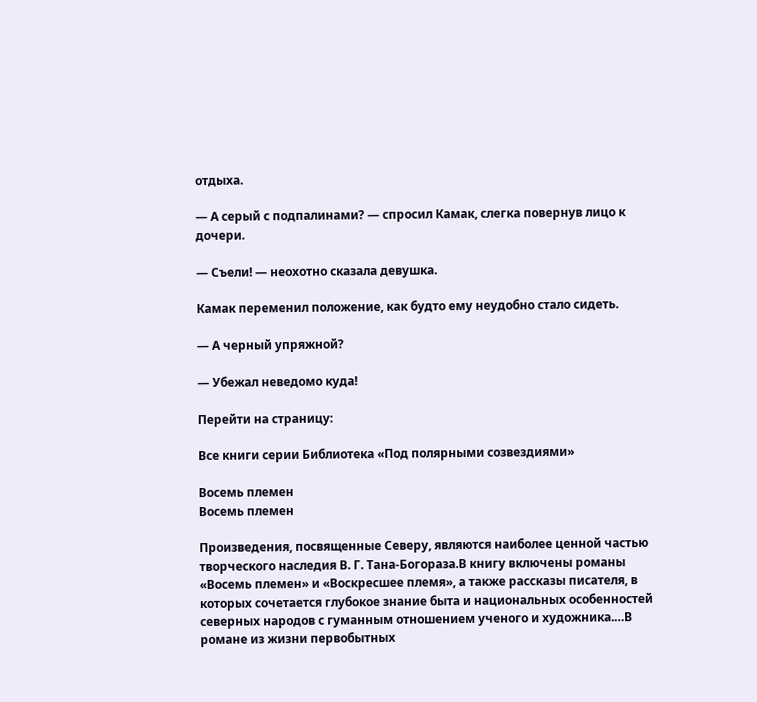отдыха.

— А серый с подпалинами? — спросил Камак, слегка повернув лицо к дочери.

— Съели! — неохотно сказала девушка.

Камак переменил положение, как будто ему неудобно стало сидеть.

— А черный упряжной?

— Убежал неведомо куда!

Перейти на страницу:

Все книги серии Библиотека «Под полярными созвездиями»

Восемь племен
Восемь племен

Произведения, посвященные Северу, являются наиболее ценной частью творческого наследия В. Г. Тана-Богораза.В книгу включены романы «Восемь племен» и «Воскресшее племя», а также рассказы писателя, в которых сочетается глубокое знание быта и национальных особенностей северных народов с гуманным отношением ученого и художника.…В романе из жизни первобытных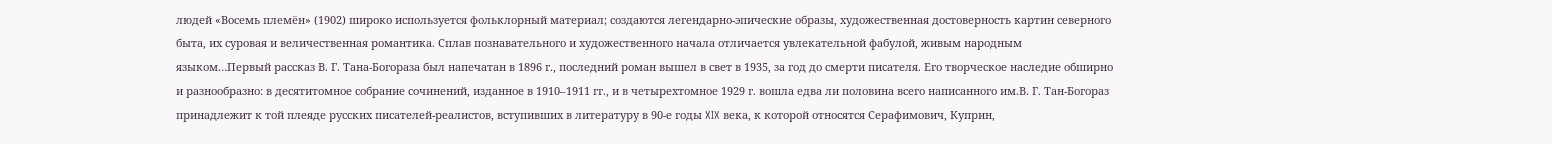людей «Восемь племён» (1902) широко используется фольклорный материал; создаются легендарно-эпические образы, художественная достоверность картин северного быта, их суровая и величественная романтика. Сплав познавательного и художественного начала отличается увлекательной фабулой, живым народным языком…Первый рассказ В. Г. Тана-Богораза был напечатан в 1896 г., последний роман вышел в свет в 1935, за год до смерти писателя. Его творческое наследие обширно и разнообразно: в десятитомное собрание сочинений, изданное в 1910–1911 гг., и в четырехтомное 1929 г. вошла едва ли половина всего написанного им.В. Г. Тан-Богораз принадлежит к той плеяде русских писателей-реалистов, вступивших в литературу в 90-е годы XIX века, к которой относятся Серафимович, Куприн,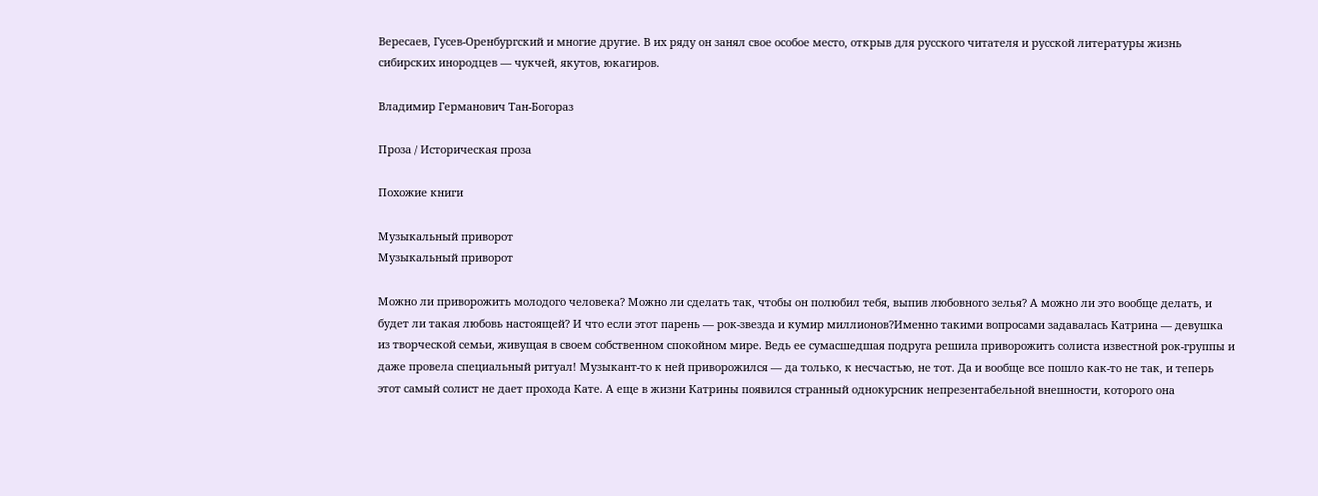Вересаев, Гусев-Оренбургский и многие другие. В их ряду он занял свое особое место, открыв для русского читателя и русской литературы жизнь сибирских инородцев — чукчей, якутов, юкагиров.

Владимир Германович Тан-Богораз

Проза / Историческая проза

Похожие книги

Музыкальный приворот
Музыкальный приворот

Можно ли приворожить молодого человека? Можно ли сделать так, чтобы он полюбил тебя, выпив любовного зелья? А можно ли это вообще делать, и будет ли такая любовь настоящей? И что если этот парень — рок-звезда и кумир миллионов?Именно такими вопросами задавалась Катрина — девушка из творческой семьи, живущая в своем собственном спокойном мире. Ведь ее сумасшедшая подруга решила приворожить солиста известной рок-группы и даже провела специальный ритуал! Музыкант-то к ней приворожился — да только, к несчастью, не тот. Да и вообще все пошло как-то не так, и теперь этот самый солист не дает прохода Кате. А еще в жизни Катрины появился странный однокурсник непрезентабельной внешности, которого она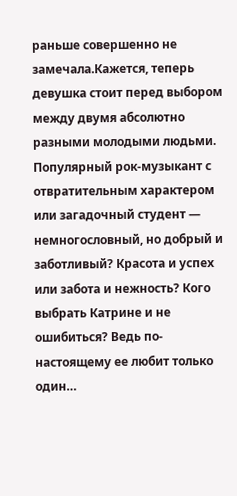раньше совершенно не замечала.Кажется, теперь девушка стоит перед выбором между двумя абсолютно разными молодыми людьми. Популярный рок-музыкант с отвратительным характером или загадочный студент — немногословный, но добрый и заботливый? Красота и успех или забота и нежность? Кого выбрать Катрине и не ошибиться? Ведь по-настоящему ее любит только один…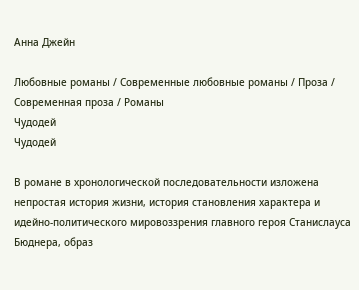Анна Джейн

Любовные романы / Современные любовные романы / Проза / Современная проза / Романы
Чудодей
Чудодей

В романе в хронологической последовательности изложена непростая история жизни, история становления характера и идейно-политического мировоззрения главного героя Станислауса Бюднера, образ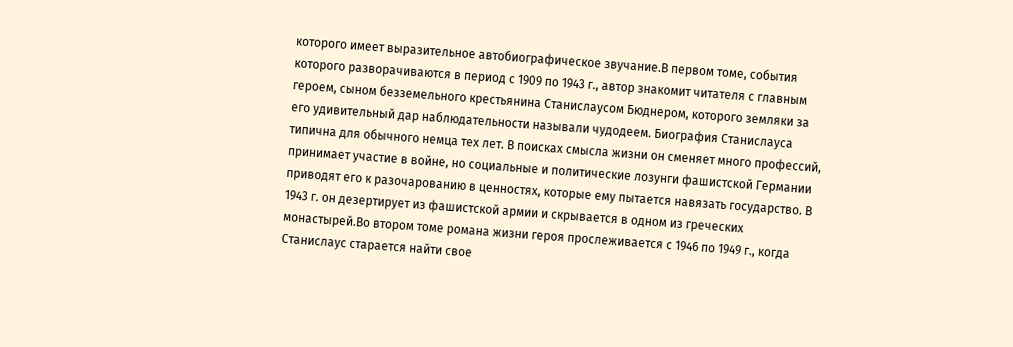которого имеет выразительное автобиографическое звучание.В первом томе, события которого разворачиваются в период с 1909 по 1943 г., автор знакомит читателя с главным героем, сыном безземельного крестьянина Станислаусом Бюднером, которого земляки за его удивительный дар наблюдательности называли чудодеем. Биография Станислауса типична для обычного немца тех лет. В поисках смысла жизни он сменяет много профессий, принимает участие в войне, но социальные и политические лозунги фашистской Германии приводят его к разочарованию в ценностях, которые ему пытается навязать государство. В 1943 г. он дезертирует из фашистской армии и скрывается в одном из греческих монастырей.Во втором томе романа жизни героя прослеживается с 1946 по 1949 г., когда Станислаус старается найти свое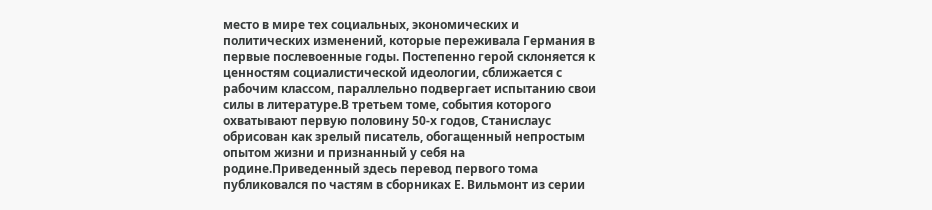место в мире тех социальных, экономических и политических изменений, которые переживала Германия в первые послевоенные годы. Постепенно герой склоняется к ценностям социалистической идеологии, сближается с рабочим классом, параллельно подвергает испытанию свои силы в литературе.В третьем томе, события которого охватывают первую половину 50-х годов, Станислаус обрисован как зрелый писатель, обогащенный непростым опытом жизни и признанный у себя на родине.Приведенный здесь перевод первого тома публиковался по частям в сборниках Е. Вильмонт из серии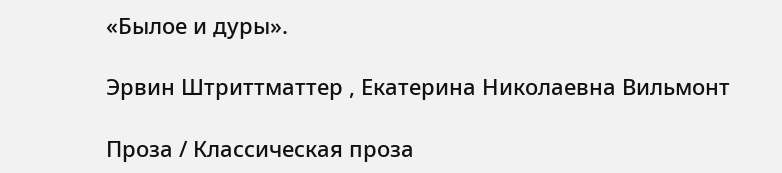«Былое и дуры».

Эрвин Штриттматтер , Екатерина Николаевна Вильмонт

Проза / Классическая проза